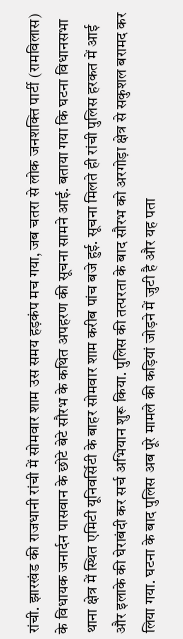रांची. झारखंड की राजधानी रांची में सोमवार शाम उस समय हड़कंप मच गया, जब चतरा से लोक जनशक्ति पार्टी (रामविलास) के विधायक जनार्दन पासवान के छोटे बेटे सौरभ के कथित अपहरण की सूचना सामने आई. बताया गया कि घटना विधानसभा थाना क्षेत्र में स्थित एमिटी यूनिवर्सिटी के बाहर सोमवार शाम करीब पांच बजे हुई. सूचना मिलते ही रांची पुलिस हरकत में आई और इलाके की घेराबंदी कर सर्च अभियान शुरू किया. पुलिस की तत्परता के बाद सौरभ को अरगोड़ा क्षेत्र से सकुशल बरामद कर लिया गया. घटना के बाद पुलिस अब पूरे मामले की कड़ियां जोड़ने में जुटी है और यह पता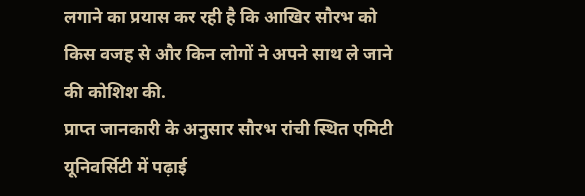लगाने का प्रयास कर रही है कि आखिर सौरभ को किस वजह से और किन लोगों ने अपने साथ ले जाने की कोशिश की.
प्राप्त जानकारी के अनुसार सौरभ रांची स्थित एमिटी यूनिवर्सिटी में पढ़ाई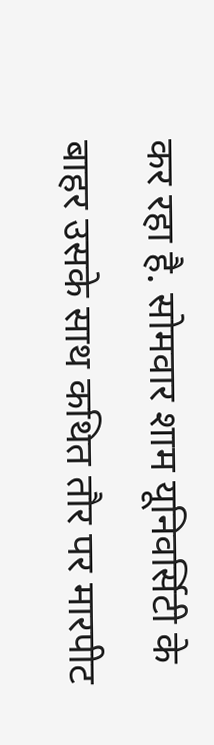कर रहा है. सोमवार शाम यूनिवर्सिटी के बाहर उसके साथ कथित तौर पर मारपीट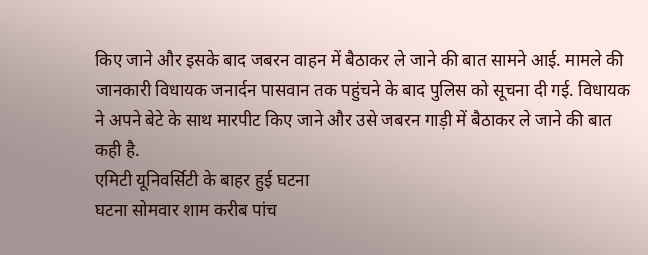किए जाने और इसके बाद जबरन वाहन में बैठाकर ले जाने की बात सामने आई. मामले की जानकारी विधायक जनार्दन पासवान तक पहुंचने के बाद पुलिस को सूचना दी गई. विधायक ने अपने बेटे के साथ मारपीट किए जाने और उसे जबरन गाड़ी में बैठाकर ले जाने की बात कही है.
एमिटी यूनिवर्सिटी के बाहर हुई घटना
घटना सोमवार शाम करीब पांच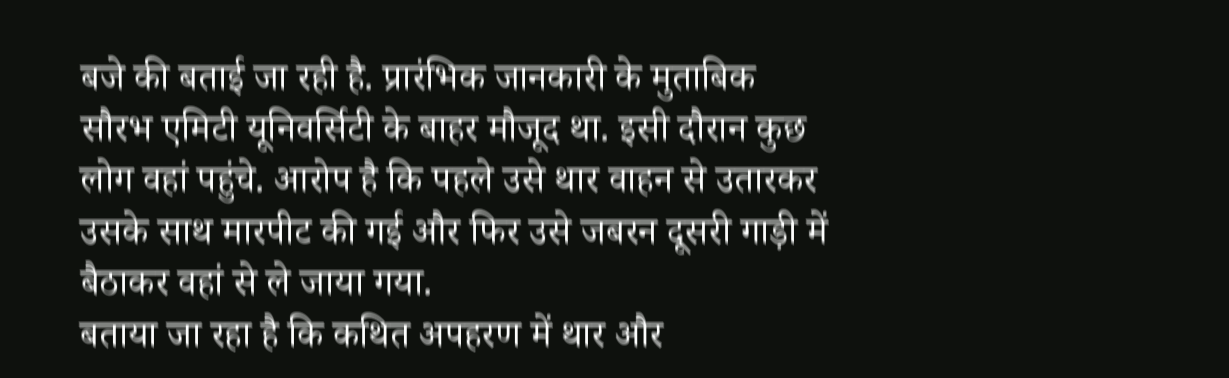बजे की बताई जा रही है. प्रारंभिक जानकारी के मुताबिक सौरभ एमिटी यूनिवर्सिटी के बाहर मौजूद था. इसी दौरान कुछ लोग वहां पहुंचे. आरोप है कि पहले उसे थार वाहन से उतारकर उसके साथ मारपीट की गई और फिर उसे जबरन दूसरी गाड़ी में बैठाकर वहां से ले जाया गया.
बताया जा रहा है कि कथित अपहरण में थार और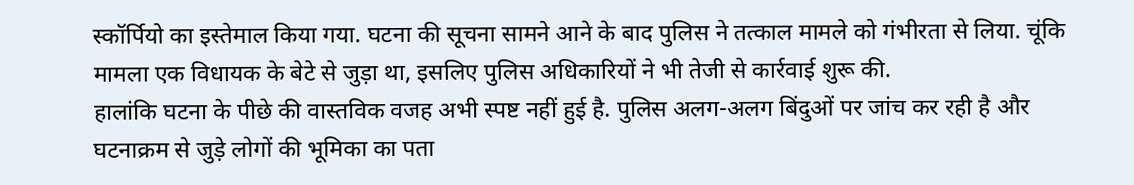स्कॉर्पियो का इस्तेमाल किया गया. घटना की सूचना सामने आने के बाद पुलिस ने तत्काल मामले को गंभीरता से लिया. चूंकि मामला एक विधायक के बेटे से जुड़ा था, इसलिए पुलिस अधिकारियों ने भी तेजी से कार्रवाई शुरू की.
हालांकि घटना के पीछे की वास्तविक वजह अभी स्पष्ट नहीं हुई है. पुलिस अलग-अलग बिंदुओं पर जांच कर रही है और घटनाक्रम से जुड़े लोगों की भूमिका का पता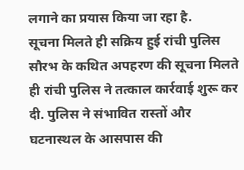लगाने का प्रयास किया जा रहा है.
सूचना मिलते ही सक्रिय हुई रांची पुलिस
सौरभ के कथित अपहरण की सूचना मिलते ही रांची पुलिस ने तत्काल कार्रवाई शुरू कर दी. पुलिस ने संभावित रास्तों और घटनास्थल के आसपास की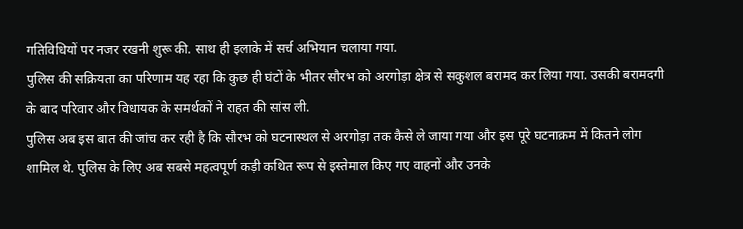गतिविधियों पर नजर रखनी शुरू की. साथ ही इलाके में सर्च अभियान चलाया गया.
पुलिस की सक्रियता का परिणाम यह रहा कि कुछ ही घंटों के भीतर सौरभ को अरगोड़ा क्षेत्र से सकुशल बरामद कर लिया गया. उसकी बरामदगी के बाद परिवार और विधायक के समर्थकों ने राहत की सांस ली.
पुलिस अब इस बात की जांच कर रही है कि सौरभ को घटनास्थल से अरगोड़ा तक कैसे ले जाया गया और इस पूरे घटनाक्रम में कितने लोग शामिल थे. पुलिस के लिए अब सबसे महत्वपूर्ण कड़ी कथित रूप से इस्तेमाल किए गए वाहनों और उनके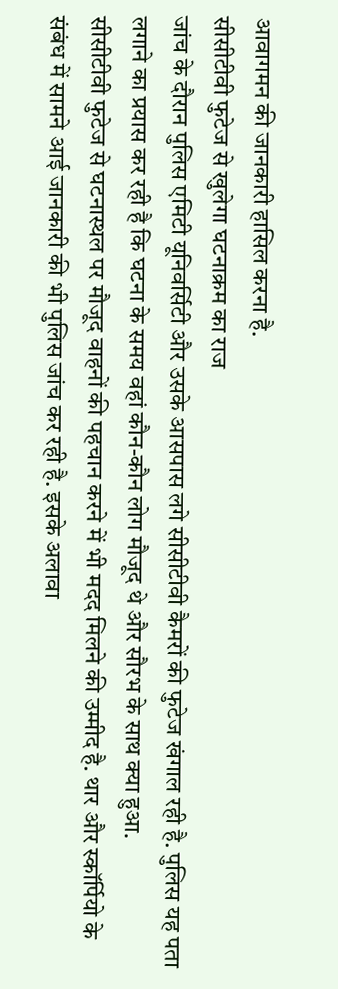आवागमन की जानकारी हासिल करना है.
सीसीटीवी फुटेज से खुलेगा घटनाक्रम का राज
जांच के दौरान पुलिस एमिटी यूनिवर्सिटी और उसके आसपास लगे सीसीटीवी कैमरों की फुटेज खंगाल रही है. पुलिस यह पता लगाने का प्रयास कर रही है कि घटना के समय वहां कौन-कौन लोग मौजूद थे और सौरभ के साथ क्या हुआ.
सीसीटीवी फुटेज से घटनास्थल पर मौजूद वाहनों की पहचान करने में भी मदद मिलने की उम्मीद है. थार और स्कॉर्पियो के संबंध में सामने आई जानकारी की भी पुलिस जांच कर रही है. इसके अलावा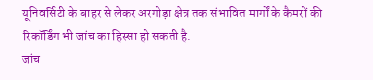यूनिवर्सिटी के बाहर से लेकर अरगोड़ा क्षेत्र तक संभावित मार्गों के कैमरों की रिकॉर्डिंग भी जांच का हिस्सा हो सकती है.
जांच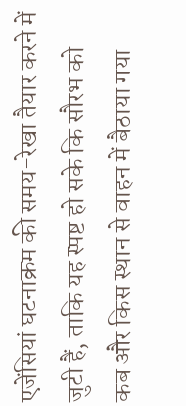एजेंसियां घटनाक्रम की समय-रेखा तैयार करने में जुटी हैं, ताकि यह स्पष्ट हो सके कि सौरभ को कब और किस स्थान से वाहन में बैठाया गया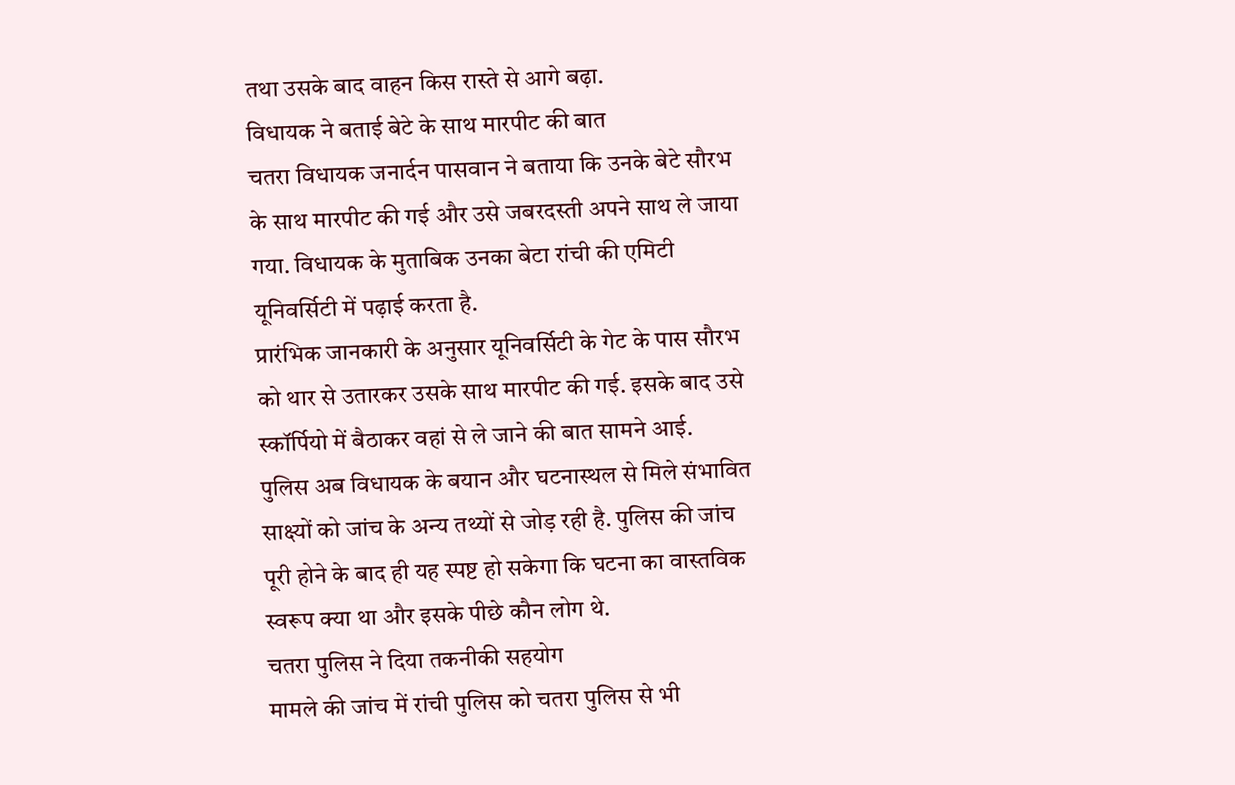तथा उसके बाद वाहन किस रास्ते से आगे बढ़ा.
विधायक ने बताई बेटे के साथ मारपीट की बात
चतरा विधायक जनार्दन पासवान ने बताया कि उनके बेटे सौरभ के साथ मारपीट की गई और उसे जबरदस्ती अपने साथ ले जाया गया. विधायक के मुताबिक उनका बेटा रांची की एमिटी यूनिवर्सिटी में पढ़ाई करता है.
प्रारंभिक जानकारी के अनुसार यूनिवर्सिटी के गेट के पास सौरभ को थार से उतारकर उसके साथ मारपीट की गई. इसके बाद उसे स्कॉर्पियो में बैठाकर वहां से ले जाने की बात सामने आई.
पुलिस अब विधायक के बयान और घटनास्थल से मिले संभावित साक्ष्यों को जांच के अन्य तथ्यों से जोड़ रही है. पुलिस की जांच पूरी होने के बाद ही यह स्पष्ट हो सकेगा कि घटना का वास्तविक स्वरूप क्या था और इसके पीछे कौन लोग थे.
चतरा पुलिस ने दिया तकनीकी सहयोग
मामले की जांच में रांची पुलिस को चतरा पुलिस से भी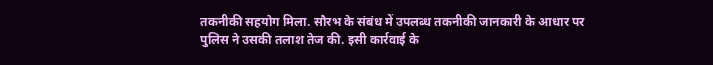तकनीकी सहयोग मिला. सौरभ के संबंध में उपलब्ध तकनीकी जानकारी के आधार पर पुलिस ने उसकी तलाश तेज की. इसी कार्रवाई के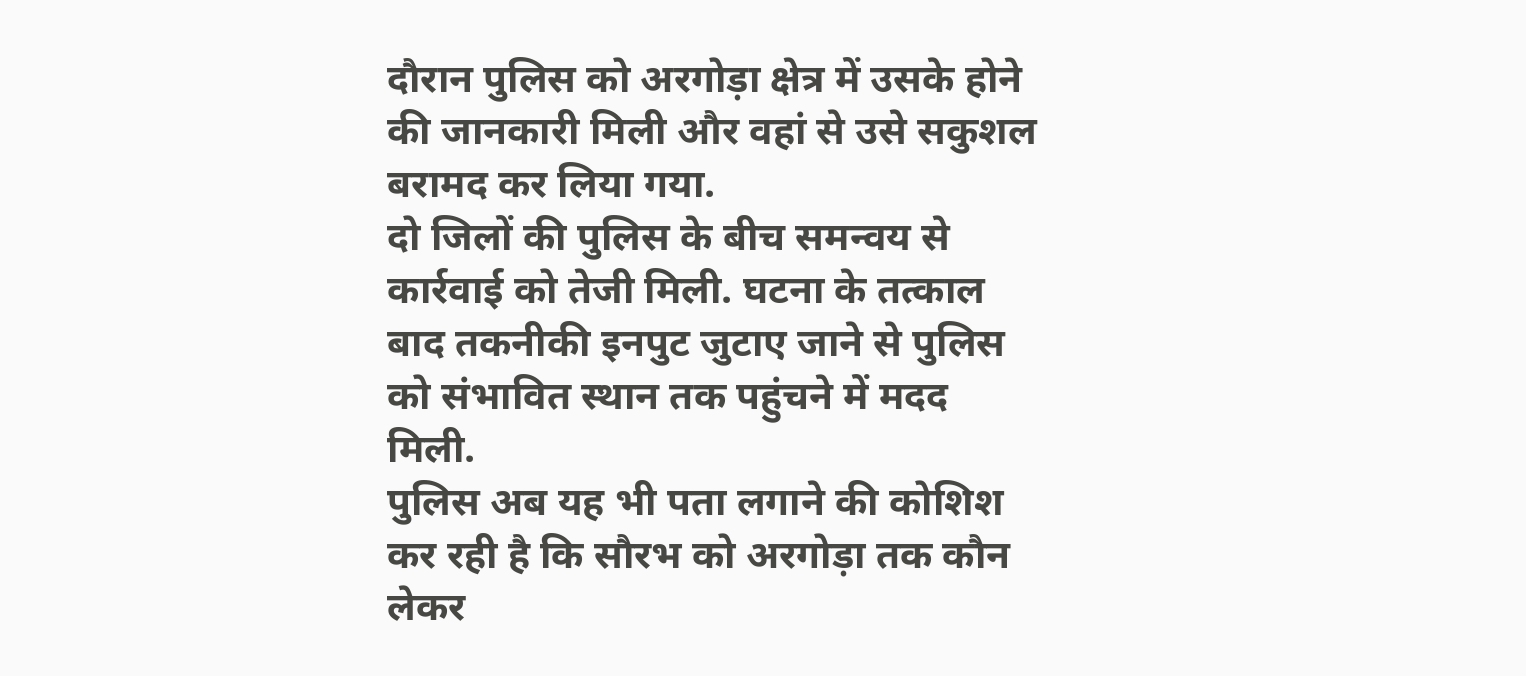दौरान पुलिस को अरगोड़ा क्षेत्र में उसके होने की जानकारी मिली और वहां से उसे सकुशल बरामद कर लिया गया.
दो जिलों की पुलिस के बीच समन्वय से कार्रवाई को तेजी मिली. घटना के तत्काल बाद तकनीकी इनपुट जुटाए जाने से पुलिस को संभावित स्थान तक पहुंचने में मदद मिली.
पुलिस अब यह भी पता लगाने की कोशिश कर रही है कि सौरभ को अरगोड़ा तक कौन लेकर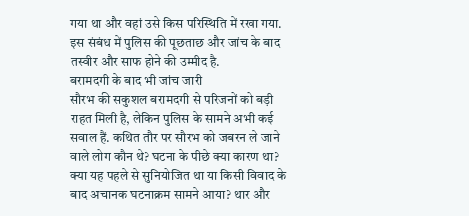गया था और वहां उसे किस परिस्थिति में रखा गया. इस संबंध में पुलिस की पूछताछ और जांच के बाद तस्वीर और साफ होने की उम्मीद है.
बरामदगी के बाद भी जांच जारी
सौरभ की सकुशल बरामदगी से परिजनों को बड़ी राहत मिली है, लेकिन पुलिस के सामने अभी कई सवाल हैं. कथित तौर पर सौरभ को जबरन ले जाने वाले लोग कौन थे? घटना के पीछे क्या कारण था? क्या यह पहले से सुनियोजित था या किसी विवाद के बाद अचानक घटनाक्रम सामने आया? थार और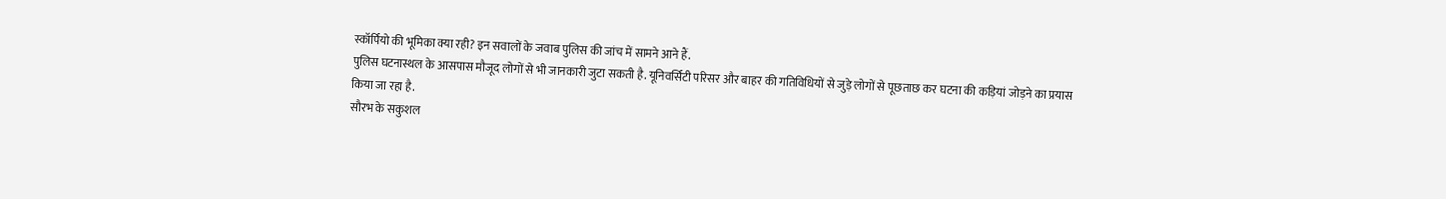स्कॉर्पियो की भूमिका क्या रही? इन सवालों के जवाब पुलिस की जांच में सामने आने हैं.
पुलिस घटनास्थल के आसपास मौजूद लोगों से भी जानकारी जुटा सकती है. यूनिवर्सिटी परिसर और बाहर की गतिविधियों से जुड़े लोगों से पूछताछ कर घटना की कड़ियां जोड़ने का प्रयास किया जा रहा है.
सौरभ के सकुशल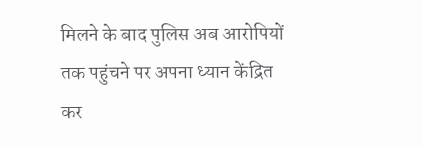मिलने के बाद पुलिस अब आरोपियों तक पहुंचने पर अपना ध्यान केंद्रित कर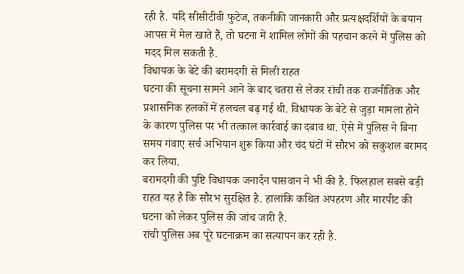रही है. यदि सीसीटीवी फुटेज, तकनीकी जानकारी और प्रत्यक्षदर्शियों के बयान आपस में मेल खाते हैं, तो घटना में शामिल लोगों की पहचान करने में पुलिस को मदद मिल सकती है.
विधायक के बेटे की बरामदगी से मिली राहत
घटना की सूचना सामने आने के बाद चतरा से लेकर रांची तक राजनीतिक और प्रशासनिक हलकों में हलचल बढ़ गई थी. विधायक के बेटे से जुड़ा मामला होने के कारण पुलिस पर भी तत्काल कार्रवाई का दबाव था. ऐसे में पुलिस ने बिना समय गंवाए सर्च अभियान शुरू किया और चंद घंटों में सौरभ को सकुशल बरामद कर लिया.
बरामदगी की पुष्टि विधायक जनार्दन पासवान ने भी की है. फिलहाल सबसे बड़ी राहत यह है कि सौरभ सुरक्षित है. हालांकि कथित अपहरण और मारपीट की घटना को लेकर पुलिस की जांच जारी है.
रांची पुलिस अब पूरे घटनाक्रम का सत्यापन कर रही है.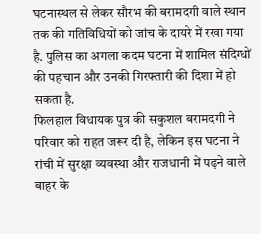घटनास्थल से लेकर सौरभ की बरामदगी वाले स्थान तक की गतिविधियों को जांच के दायरे में रखा गया है. पुलिस का अगला कदम घटना में शामिल संदिग्धों की पहचान और उनकी गिरफ्तारी की दिशा में हो सकता है.
फिलहाल विधायक पुत्र की सकुशल बरामदगी ने परिवार को राहत जरूर दी है, लेकिन इस घटना ने रांची में सुरक्षा व्यवस्था और राजधानी में पढ़ने वाले बाहर के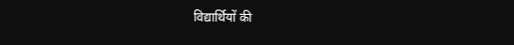विद्यार्थियों की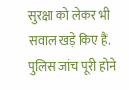सुरक्षा को लेकर भी सवाल खड़े किए हैं. पुलिस जांच पूरी होने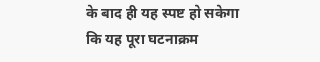के बाद ही यह स्पष्ट हो सकेगा कि यह पूरा घटनाक्रम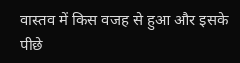वास्तव में किस वजह से हुआ और इसके पीछे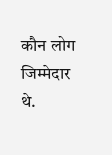कौन लोग जिम्मेदार थे.